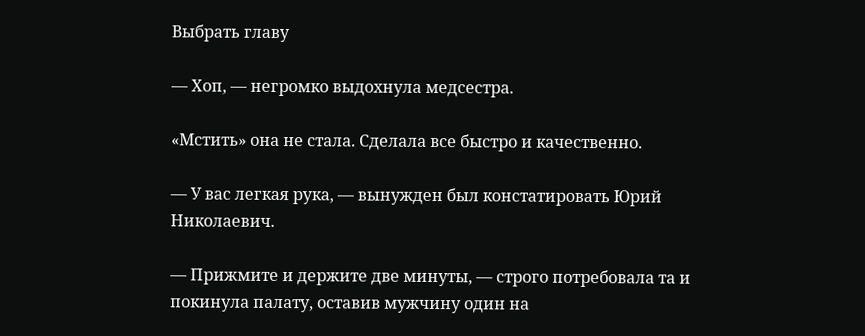Выбрать главу

— Хоп, — негромко выдохнула медсестра.

«Мстить» она не стала. Сделала все быстро и качественно.

— У вас легкая рука, — вынужден был констатировать Юрий Николаевич.

— Прижмите и держите две минуты, — строго потребовала та и покинула палату, оставив мужчину один на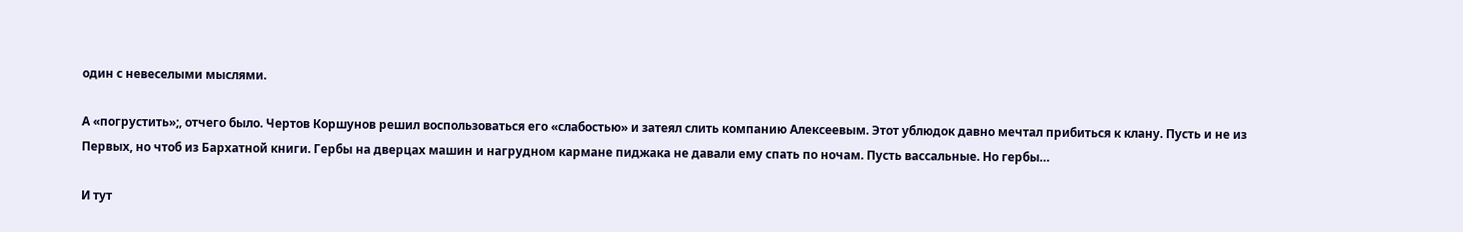один с невеселыми мыслями.

А «погрустить»;, отчего было. Чертов Коршунов решил воспользоваться его «слабостью» и затеял слить компанию Алексеевым. Этот ублюдок давно мечтал прибиться к клану. Пусть и не из Первых, но чтоб из Бархатной книги. Гербы на дверцах машин и нагрудном кармане пиджака не давали ему спать по ночам. Пусть вассальные. Но гербы…

И тут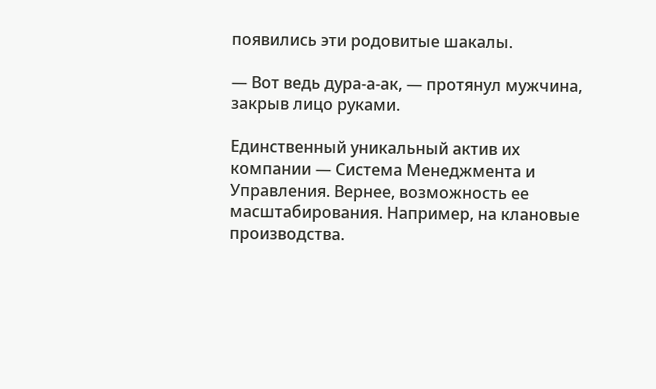появились эти родовитые шакалы.

— Вот ведь дура-а-ак, — протянул мужчина, закрыв лицо руками.

Единственный уникальный актив их компании — Система Менеджмента и Управления. Вернее, возможность ее масштабирования. Например, на клановые производства.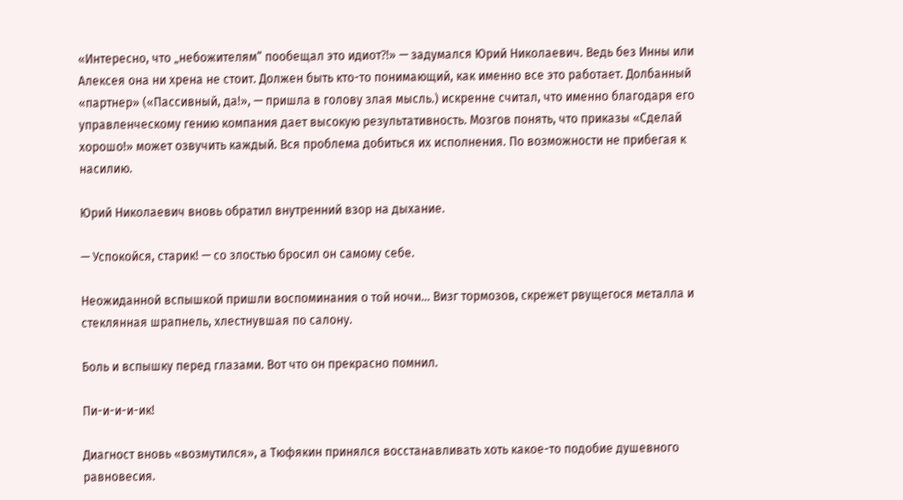«Интересно, что „небожителям“ пообещал это идиот⁈» — задумался Юрий Николаевич. Ведь без Инны или Алексея она ни хрена не стоит. Должен быть кто-то понимающий, как именно все это работает. Долбанный «партнер» («Пассивный, да!», — пришла в голову злая мысль.) искренне считал, что именно благодаря его управленческому гению компания дает высокую результативность. Мозгов понять, что приказы «Сделай хорошо!» может озвучить каждый. Вся проблема добиться их исполнения. По возможности не прибегая к насилию.

Юрий Николаевич вновь обратил внутренний взор на дыхание.

— Успокойся, старик! — со злостью бросил он самому себе.

Неожиданной вспышкой пришли воспоминания о той ночи… Визг тормозов, скрежет рвущегося металла и стеклянная шрапнель, хлестнувшая по салону.

Боль и вспышку перед глазами. Вот что он прекрасно помнил.

Пи-и-и-и-ик!

Диагност вновь «возмутился», а Тюфякин принялся восстанавливать хоть какое-то подобие душевного равновесия.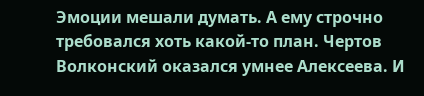Эмоции мешали думать. А ему строчно требовался хоть какой-то план. Чертов Волконский оказался умнее Алексеева. И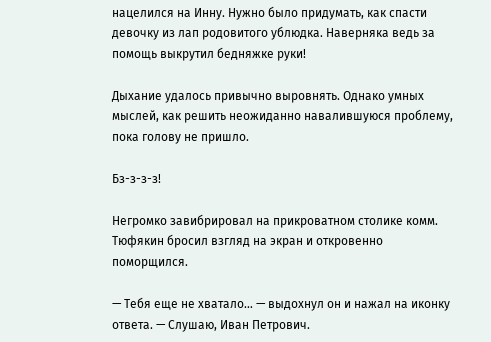нацелился на Инну. Нужно было придумать, как спасти девочку из лап родовитого ублюдка. Наверняка ведь за помощь выкрутил бедняжке руки!

Дыхание удалось привычно выровнять. Однако умных мыслей, как решить неожиданно навалившуюся проблему, пока голову не пришло.

Бз-з-з-з!

Негромко завибрировал на прикроватном столике комм. Тюфякин бросил взгляд на экран и откровенно поморщился.

— Тебя еще не хватало… — выдохнул он и нажал на иконку ответа. — Слушаю, Иван Петрович.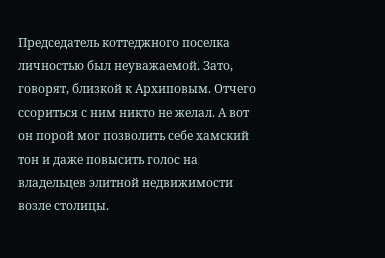Председатель коттеджного поселка личностью был неуважаемой. Зато, говорят, близкой к Архиповым. Отчего ссориться с ним никто не желал. А вот он порой мог позволить себе хамский тон и даже повысить голос на владельцев элитной недвижимости возле столицы.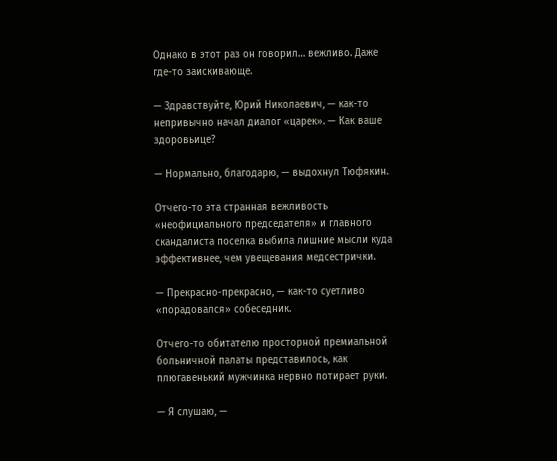Однако в этот раз он говорил… вежливо. Даже где-то заискивающе.

— Здравствуйте, Юрий Николаевич, — как-то непривычно начал диалог «царек». — Как ваше здоровьице?

— Нормально, благодарю, — выдохнул Тюфякин.

Отчего-то эта странная вежливость «неофициального председателя» и главного скандалиста поселка выбила лишние мысли куда эффективнее, чем увещевания медсестрички.

— Прекрасно-прекрасно, — как-то суетливо «порадовался» собеседник.

Отчего-то обитателю просторной премиальной больничной палаты представилось, как плюгавенький мужчинка нервно потирает руки.

— Я слушаю, —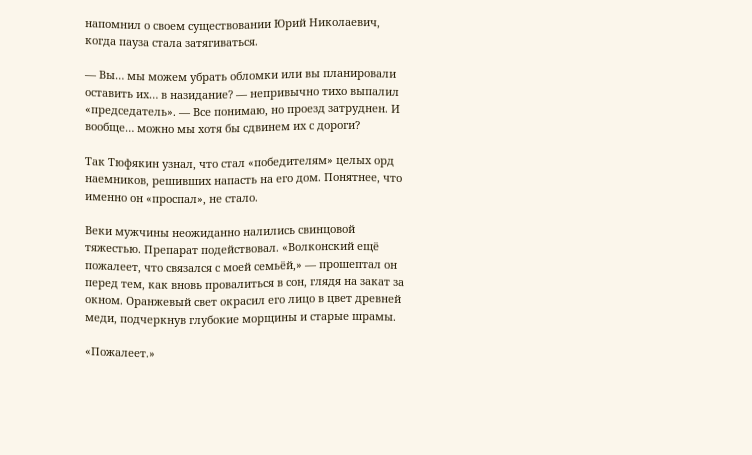напомнил о своем существовании Юрий Николаевич, когда пауза стала затягиваться.

— Вы… мы можем убрать обломки или вы планировали оставить их… в назидание? — непривычно тихо выпалил «председатель». — Все понимаю, но проезд затруднен. И вообще… можно мы хотя бы сдвинем их с дороги?

Так Тюфякин узнал, что стал «победителям» целых орд наемников, решивших напасть на его дом. Понятнее, что именно он «проспал», не стало.

Веки мужчины неожиданно налились свинцовой тяжестью. Препарат подействовал. «Волконский ещё пожалеет, что связался с моей семьёй,» — прошептал он перед тем, как вновь провалиться в сон, глядя на закат за окном. Оранжевый свет окрасил его лицо в цвет древней меди, подчеркнув глубокие морщины и старые шрамы.

«Пожалеет.»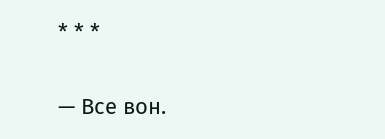* * *

— Все вон.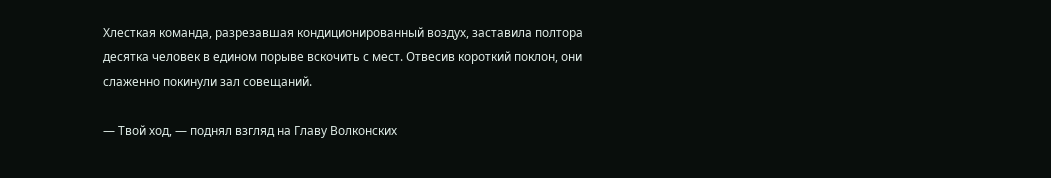Хлесткая команда, разрезавшая кондиционированный воздух, заставила полтора десятка человек в едином порыве вскочить с мест. Отвесив короткий поклон, они слаженно покинули зал совещаний.

— Твой ход, — поднял взгляд на Главу Волконских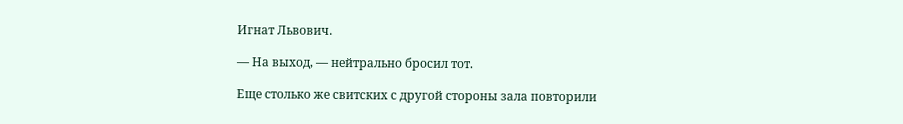Игнат Львович.

— На выход, — нейтрально бросил тот.

Еще столько же свитских с другой стороны зала повторили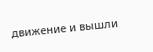движение и вышли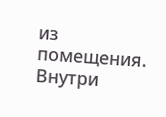из помещения. Внутри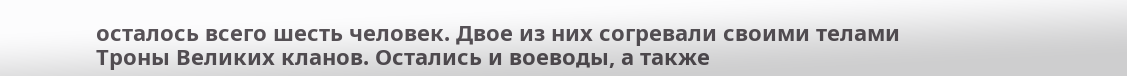осталось всего шесть человек. Двое из них согревали своими телами Троны Великих кланов. Остались и воеводы, а также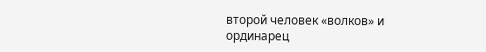второй человек «волков» и ординарец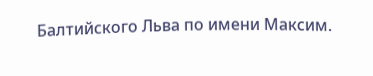Балтийского Льва по имени Максим.